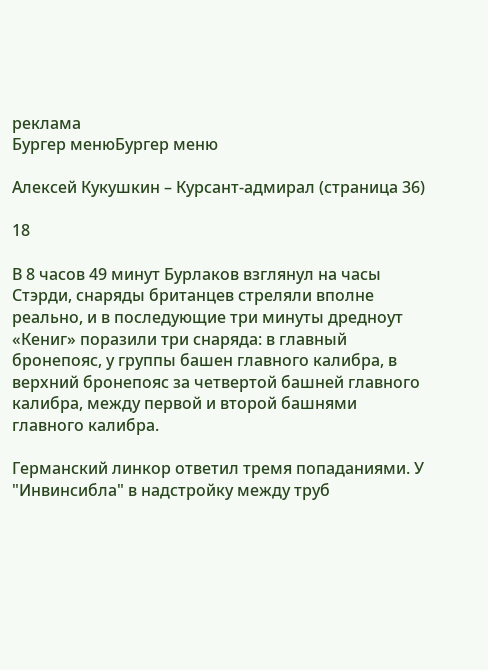реклама
Бургер менюБургер меню

Алексей Кукушкин – Курсант-адмирал (страница 36)

18

В 8 часов 49 минут Бурлаков взглянул на часы Стэрди, снаряды британцев стреляли вполне реально, и в последующие три минуты дредноут «Кениг» поразили три снаряда: в главный бронепояс, у группы башен главного калибра, в верхний бронепояс за четвертой башней главного калибра, между первой и второй башнями главного калибра.

Германский линкор ответил тремя попаданиями. У "Инвинсибла" в надстройку между труб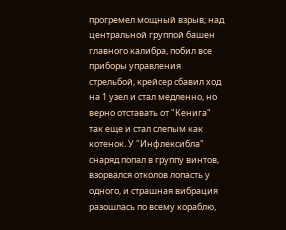прогремел мощный взрыв; над центральной группой башен главного калибра, побил все приборы управления стрельбой, крейсер сбавил ход на 1 узел и стал медленно, но верно отставать от "Кенига" так еще и стал слепым как котенок. У "Инфлексибла" снаряд попал в группу винтов, взорвался отколов лопасть у одного, и страшная вибрация разошлась по всему кораблю,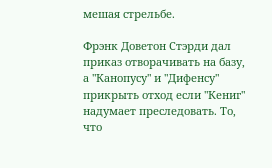мешая стрельбе.

Фрэнк Доветон Стэрди дал приказ отворачивать на базу, а "Канопусу" и "Дифенсу" прикрыть отход если "Кениг" надумает преследовать. То, что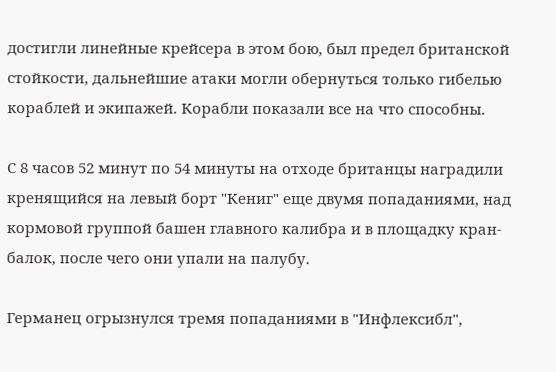достигли линейные крейсера в этом бою, был предел британской стойкости, дальнейшие атаки могли обернуться только гибелью кораблей и экипажей. Корабли показали все на что способны.

С 8 часов 52 минут по 54 минуты на отходе британцы наградили кренящийся на левый борт "Кениг" еще двумя попаданиями, над кормовой группой башен главного калибра и в площадку кран-балок, после чего они упали на палубу.

Германец огрызнулся тремя попаданиями в "Инфлексибл",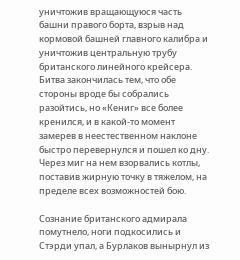уничтожив вращающуюся часть башни правого борта, взрыв над кормовой башней главного калибра и уничтожив центральную трубу британского линейного крейсера. Битва закончилась тем, что обе стороны вроде бы собрались разойтись, но «Кениг» все более кренился, и в какой-то момент замерев в неестественном наклоне быстро перевернулся и пошел ко дну. Через миг на нем взорвались котлы, поставив жирную точку в тяжелом, на пределе всех возможностей бою.

Сознание британского адмирала помутнело, ноги подкосились и Стэрди упал, а Бурлаков вынырнул из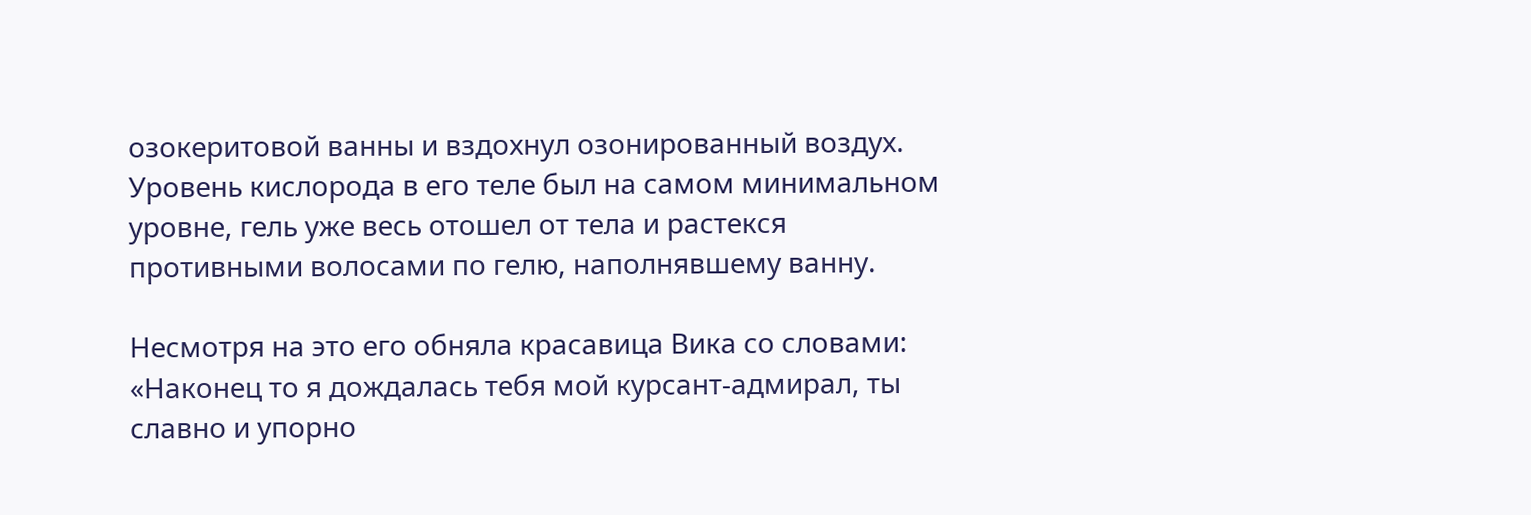озокеритовой ванны и вздохнул озонированный воздух. Уровень кислорода в его теле был на самом минимальном уровне, гель уже весь отошел от тела и растекся противными волосами по гелю, наполнявшему ванну.

Несмотря на это его обняла красавица Вика со словами: «Наконец то я дождалась тебя мой курсант-адмирал, ты славно и упорно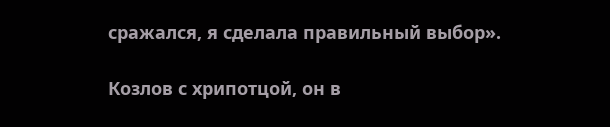сражался, я сделала правильный выбор».

Козлов с хрипотцой, он в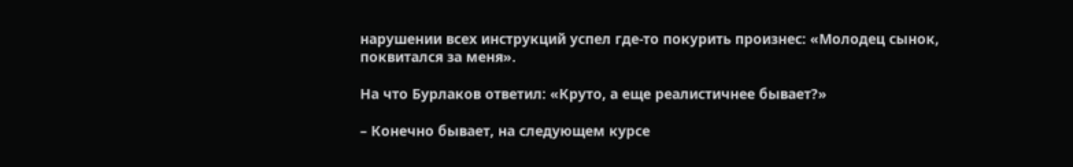нарушении всех инструкций успел где-то покурить произнес: «Молодец сынок, поквитался за меня».

На что Бурлаков ответил: «Круто, а еще реалистичнее бывает?»

– Конечно бывает, на следующем курсе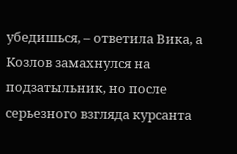убедишься, – ответила Вика, а Козлов замахнулся на подзатыльник, но после серьезного взгляда курсанта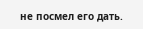не посмел его дать.